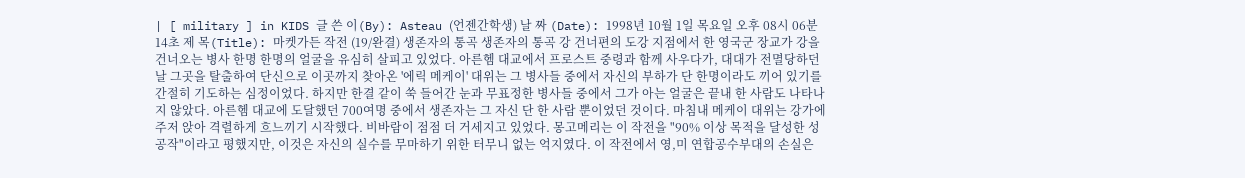| [ military ] in KIDS 글 쓴 이(By): Asteau (언젠간학생) 날 짜 (Date): 1998년 10월 1일 목요일 오후 08시 06분 14초 제 목(Title): 마켓가든 작전 (19/완결) 생존자의 통곡 생존자의 통곡 강 건너편의 도강 지점에서 한 영국군 장교가 강을 건너오는 병사 한명 한명의 얼굴을 유심히 살피고 있었다. 아른헴 대교에서 프로스트 중령과 함께 사우다가, 대대가 전멸당하던 날 그곳을 탈출하여 단신으로 이곳까지 찾아온 '에릭 메케이' 대위는 그 병사들 중에서 자신의 부하가 단 한명이라도 끼어 있기를 간절히 기도하는 심정이었다. 하지만 한결 같이 쑥 들어간 눈과 무표정한 병사들 중에서 그가 아는 얼굴은 끝내 한 사람도 나타나지 않았다. 아른헴 대교에 도달했던 700여명 중에서 생존자는 그 자신 단 한 사람 뿐이었던 것이다. 마침내 메케이 대위는 강가에 주저 앉아 격렬하게 흐느끼기 시작했다. 비바람이 점점 더 거세지고 있었다. 몽고메리는 이 작전을 "90% 이상 목적을 달성한 성공작"이라고 평했지만, 이것은 자신의 실수를 무마하기 위한 터무니 없는 억지였다. 이 작전에서 영,미 연합공수부대의 손실은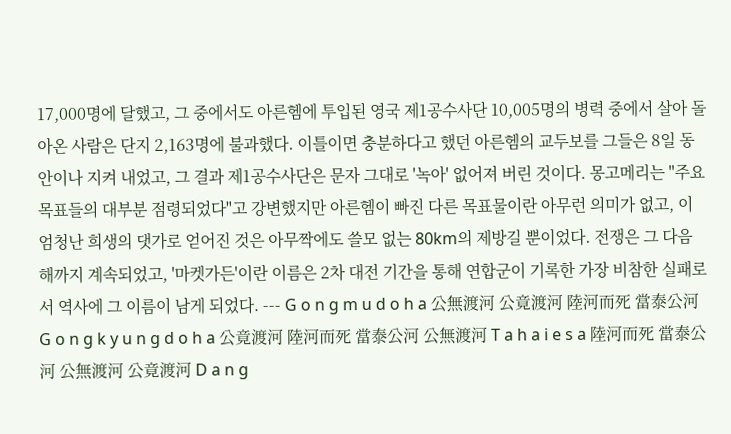17,000명에 달했고, 그 중에서도 아른헴에 투입된 영국 제1공수사단 10,005명의 병력 중에서 살아 돌아온 사람은 단지 2,163명에 불과했다. 이틀이면 충분하다고 했던 아른헴의 교두보를 그들은 8일 동안이나 지켜 내었고, 그 결과 제1공수사단은 문자 그대로 '녹아' 없어져 버린 것이다. 몽고메리는 "주요 목표들의 대부분 점령되었다"고 강변했지만 아른헴이 빠진 다른 목표물이란 아무런 의미가 없고, 이 엄청난 희생의 댓가로 얻어진 것은 아무짝에도 쓸모 없는 80km의 제방길 뿐이었다. 전쟁은 그 다음 해까지 계속되었고, '마켓가든'이란 이름은 2차 대전 기간을 통해 연합군이 기록한 가장 비참한 실패로서 역사에 그 이름이 남게 되었다. --- G o n g m u d o h a 公無渡河 公竟渡河 陸河而死 當泰公河 G o n g k y u n g d o h a 公竟渡河 陸河而死 當泰公河 公無渡河 T a h a i e s a 陸河而死 當泰公河 公無渡河 公竟渡河 D a n g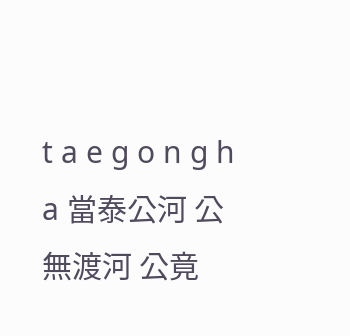t a e g o n g h a 當泰公河 公無渡河 公竟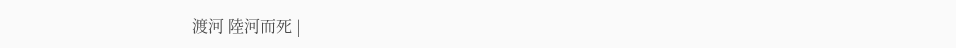渡河 陸河而死 |